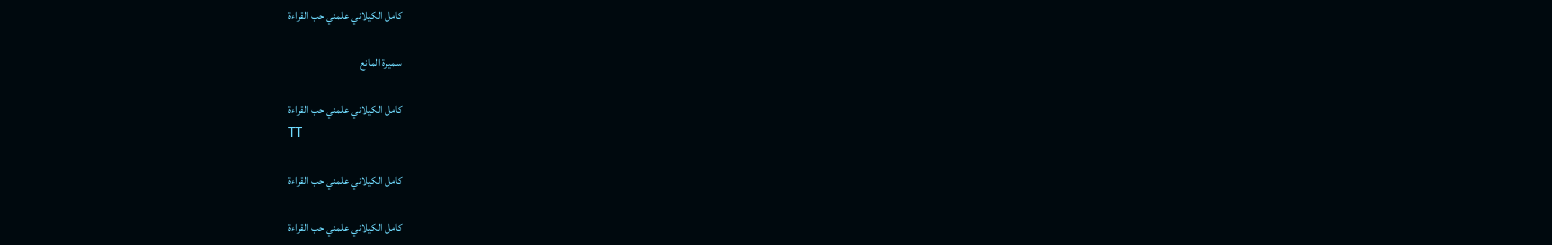كامل الكيلاني علمني حب القراءة

سميرة المانع

كامل الكيلاني علمني حب القراءة
TT

كامل الكيلاني علمني حب القراءة

كامل الكيلاني علمني حب القراءة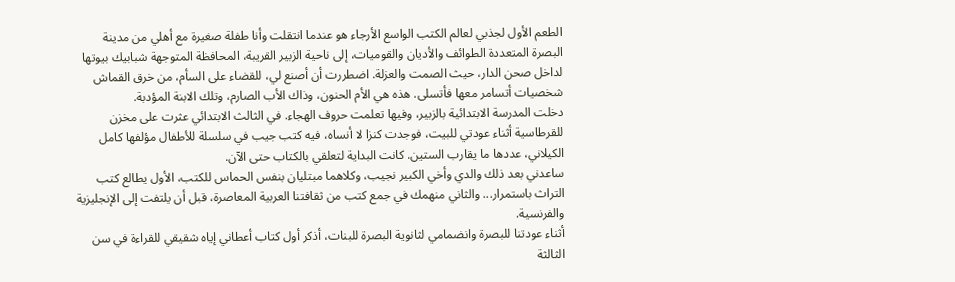الطعم الأول لجذبي لعالم الكتب الواسع الأرجاء هو عندما انتقلت وأنا طفلة صغيرة مع أهلي من مدينة البصرة المتعددة الطوائف والأديان والقوميات، إلى ناحية الزبير القريبة، المحافظة المتوجهة شبابيك بيوتها لداخل صحن الدار، حيث الصمت والعزلة. اضطررت أن أصنع لي، للقضاء على السأم، من خرق القماش شخصيات أتسامر معها فأتسلى. هذه هي الأم الحنون، وذاك الأب الصارم، وتلك الابنة المؤدبة.
دخلت المدرسة الابتدائية بالزبير، وفيها تعلمت حروف الهجاء. في الثالث الابتدائي عثرت على مخزن للقرطاسية أثناء عودتي للبيت، فوجدت كنزا لا أنساه، فيه كتب جيب في سلسلة للأطفال مؤلفها كامل الكيلاني، عددها ما يقارب الستين. كانت البداية لتعلقي بالكتاب حتى الآن.
ساعدني بعد ذلك والدي وأخي الكبير نجيب، وكلاهما مبتليان بنفس الحماس للكتب، الأول يطالع كتب التراث باستمرار... والثاني منهمك في جمع كتب من ثقافتنا العربية المعاصرة، قبل أن يلتفت إلى الإنجليزية والفرنسية.
أثناء عودتنا للبصرة وانضمامي لثانوية البصرة للبنات، أذكر أول كتاب أعطاني إياه شقيقي للقراءة في سن الثالثة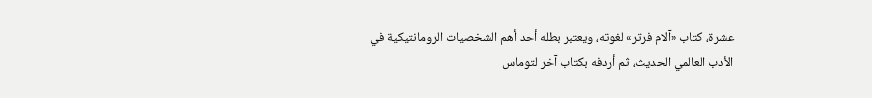عشرة، كتاب «آلام فرتر» لغوته، ويعتبر بطله أحد أهم الشخصيات الرومانتيكية في الأدب العالمي الحديث، ثم أردفه بكتاب آخر لتوماس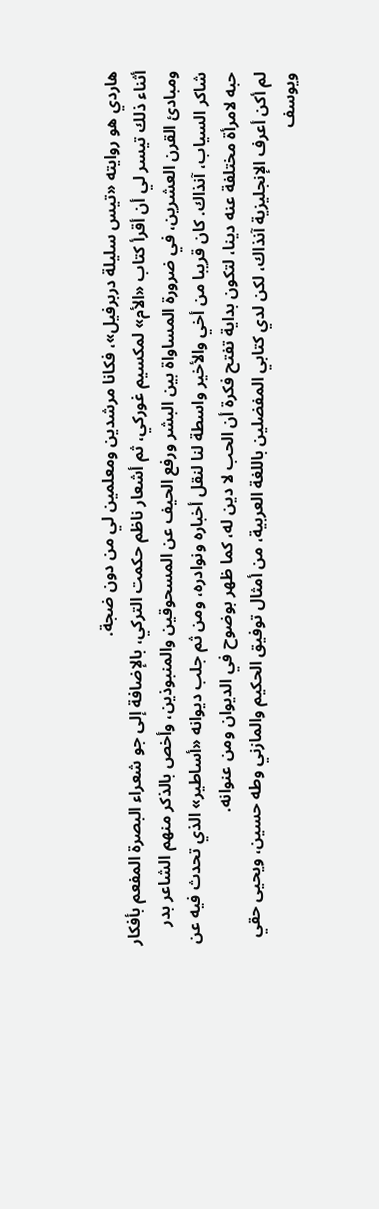هاردي هو روايته «تيس سليلة دربرفيل»، فكانا مرشدين ومعلمين لي من دون ضجة.
أثناء ذلك تيسر لي أن أقرأ كتاب «الأم» لمكسيم غوركي، ثم أشعار ناظم حكمت التركي، بالإضافة إلى جو شعراء البصرة المفعم بأفكار ومبادئ القرن العشرين، في ضرورة المساواة بين البشر ورفع الحيف عن المسحوقين والمنبوذين، وأخص بالذكر منهم الشاعر بدر شاكر السياب، آنذاك. كان قريبا من أخي والأخير واسطة لنا لنقل أخباره ونوادره، ومن ثم جلب ديوانه «أساطير» الذي تحدث فيه عن حبه لامرأة مختلفة عنه دينا، لتكون بداية تفتح فكرة أن الحب لا دين له، كما ظهر بوضوح في الديوان ومن عنوانه.
لم أكن أعرف الإنجليزية آنذاك، لكن لدي كتابي المفضلين باللغة العربية، من أمثال توفيق الحكيم والمازني وطه حسين، ويحيى حقي ويوسف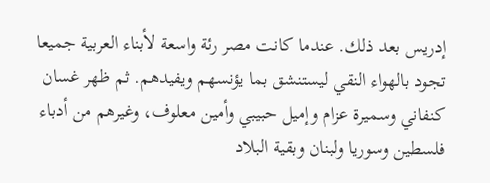إدريس بعد ذلك. عندما كانت مصر رئة واسعة لأبناء العربية جميعا تجود بالهواء النقي ليستنشق بما يؤنسهم ويفيدهم. ثم ظهر غسان كنفاني وسميرة عزام وإميل حبيبي وأمين معلوف، وغيرهم من أدباء فلسطين وسوريا ولبنان وبقية البلاد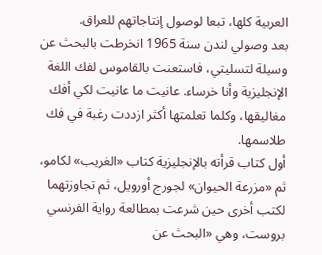العربية كلها، تبعا لوصول إنتاجاتهم للعراق.
بعد وصولي لندن سنة 1965 انخرطت بالبحث عن وسيلة لتسليتي، فاستعنت بالقاموس لفك اللغة الإنجليزية وأنا خرساء. عانيت ما عانيت لكي أفك مغاليقها، وكلما تعلمتها أكثر ازددت رغبة في فك طلاسمها.
أول كتاب قرأته بالإنجليزية كتاب «الغريب» لكامو، ثم «مزرعة الحيوان» لجورج أورويل، ثم تجاوزتهما لكتب أخرى حين شرعت بمطالعة رواية الفرنسي بروست، وهي «البحث عن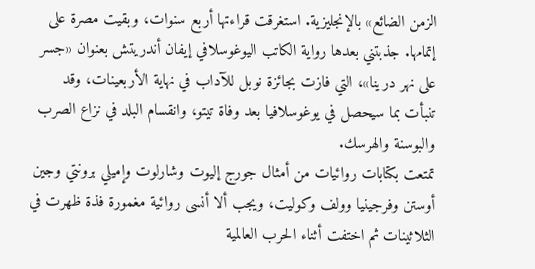الزمن الضائع» بالإنجليزية. استغرقت قراءتها أربع سنوات، وبقيت مصرة على إتمامها. جذبتني بعدها رواية الكاتب اليوغوسلافي إيفان أندريتش بعنوان «جسر على نهر درينا»، التي فازت بجائزة نوبل للآداب في نهاية الأربعينات، وقد تنبأت بما سيحصل في يوغوسلافيا بعد وفاة تيتو، وانقسام البلد في نزاع الصرب والبوسنة والهرسك.
تمتعت بكتابات روائيات من أمثال جورج إليوت وشارلوت وإميلي برونتي وجين أوستن وفرجينيا وولف وكوليت، ويجب ألا أنسى روائية مغمورة فذة ظهرت في الثلاثينات ثم اختفت أثناء الحرب العالمية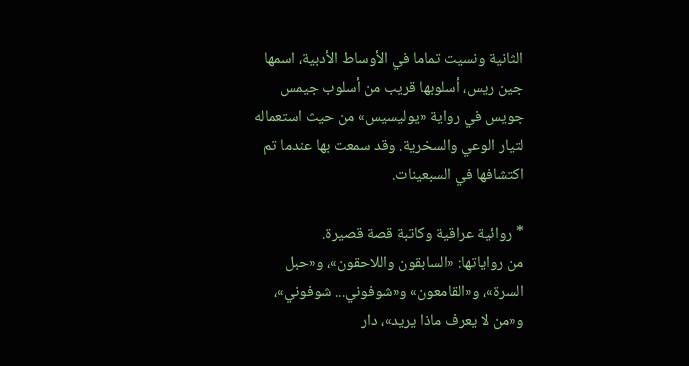الثانية ونسيت تماما في الأوساط الأدبية، اسمها جين ريس، أسلوبها قريب من أسلوب جيمس جويس في رواية «يوليسيس» من حيث استعماله لتيار الوعي والسخرية. وقد سمعت بها عندما تم اكتشافها في السبعينات.

* روائية عراقية وكاتبة قصة قصيرة.
من رواياتها: «السابقون واللاحقون»، و«حبل السرة»، و«القامعون» و«شوفوني... شوفوني»، و«من لا يعرف ماذا يريد»، دار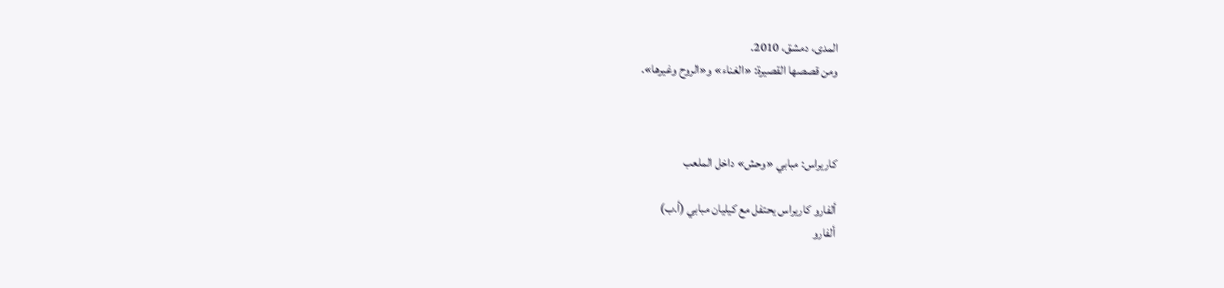المدى، دمشق، 2010.
ومن قصصها القصيرة: «الغناء» و«الروح وغيرها».



كاريراس: مبابي «وحش» داخل الملعب

ألفارو كاريراس يحتفل مع كيليان مبابي (أ.ب)
ألفارو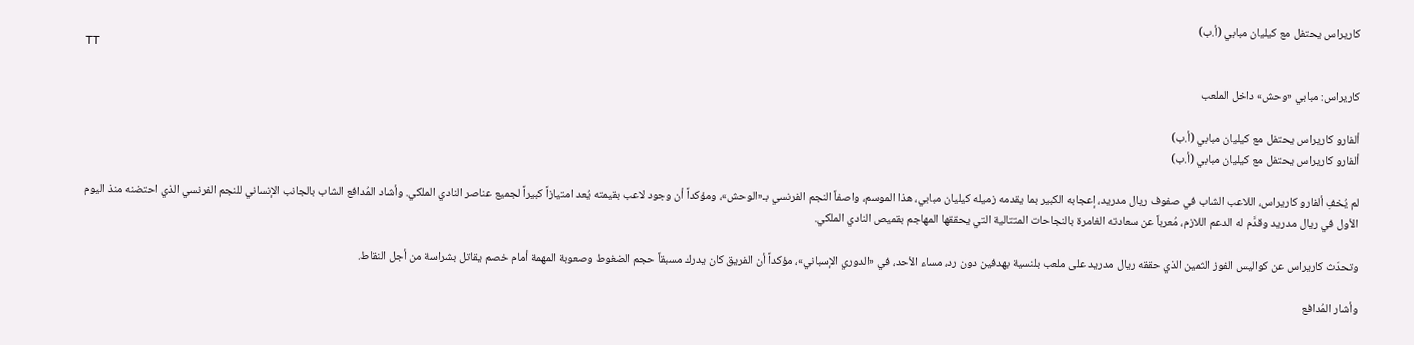كاريراس يحتفل مع كيليان مبابي (أ.ب)
TT

كاريراس: مبابي «وحش» داخل الملعب

ألفارو كاريراس يحتفل مع كيليان مبابي (أ.ب)
ألفارو كاريراس يحتفل مع كيليان مبابي (أ.ب)

لم يُخفِ ألفارو كاريراس، اللاعب الشاب في صفوف ريال مدريد، إعجابه الكبير بما يقدمه زميله كيليان مبابي، هذا الموسم، واصفاً النجم الفرنسي بـ«الوحش»، ومؤكداً أن وجود لاعب بقيمته يُعد امتيازاً كبيراً لجميع عناصر النادي الملكي. وأشاد المُدافع الشاب بالجانب الإنساني للنجم الفرنسي الذي احتضنه منذ اليوم الأول في ريال مدريد وقدَّم له الدعم اللازم، مُعرباً عن سعادته الغامرة بالنجاحات المتتالية التي يحققها المهاجم بقميص النادي الملكي.

وتحدّث كاريراس عن كواليس الفوز الثمين الذي حققه ريال مدريد على ملعب بلنسية بهدفين دون رد، مساء الأحد، في «الدوري الإسباني»، مؤكداً أن الفريق كان يدرك مسبقاً حجم الضغوط وصعوبة المهمة أمام خصم يقاتل بشراسة من أجل النقاط.

وأشار المُدافع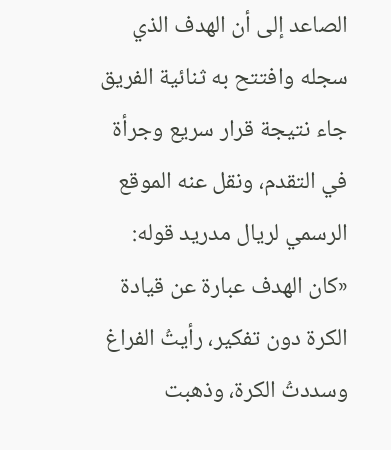الصاعد إلى أن الهدف الذي سجله وافتتح به ثنائية الفريق جاء نتيجة قرار سريع وجرأة في التقدم، ونقل عنه الموقع الرسمي لريال مدريد قوله: «كان الهدف عبارة عن قيادة الكرة دون تفكير، رأيتُ الفراغ وسددتُ الكرة، وذهبت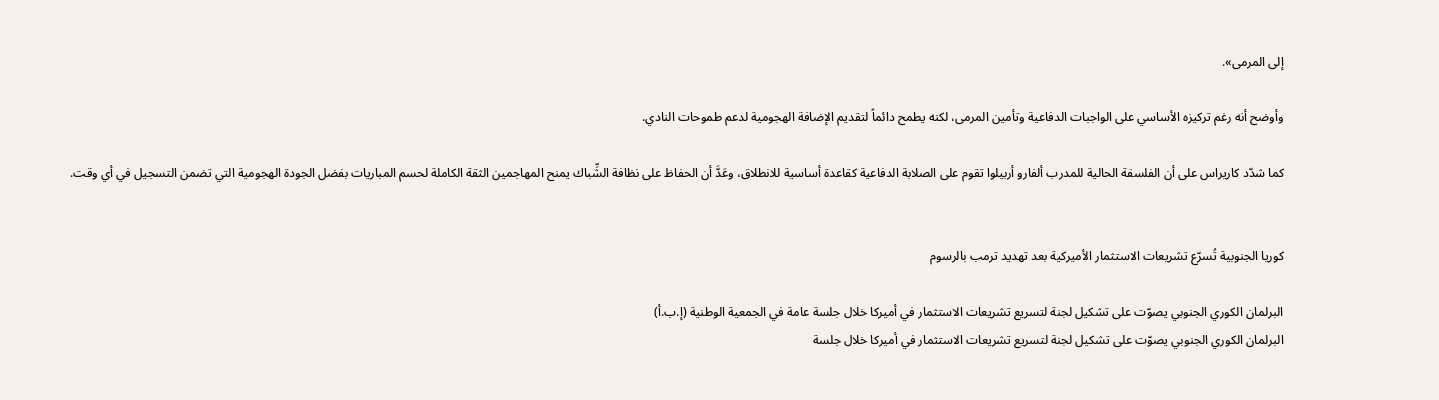إلى المرمى».

وأوضح أنه رغم تركيزه الأساسي على الواجبات الدفاعية وتأمين المرمى، لكنه يطمح دائماً لتقديم الإضافة الهجومية لدعم طموحات النادي.

كما شدّد كاريراس على أن الفلسفة الحالية للمدرب ألفارو أربيلوا تقوم على الصلابة الدفاعية كقاعدة أساسية للانطلاق، وعَدَّ أن الحفاظ على نظافة الشِّباك يمنح المهاجمين الثقة الكاملة لحسم المباريات بفضل الجودة الهجومية التي تضمن التسجيل في أي وقت.


كوريا الجنوبية تُسرّع تشريعات الاستثمار الأميركية بعد تهديد ترمب بالرسوم

البرلمان الكوري الجنوبي يصوّت على تشكيل لجنة لتسريع تشريعات الاستثمار في أميركا خلال جلسة عامة في الجمعية الوطنية (إ.ب.أ)
البرلمان الكوري الجنوبي يصوّت على تشكيل لجنة لتسريع تشريعات الاستثمار في أميركا خلال جلسة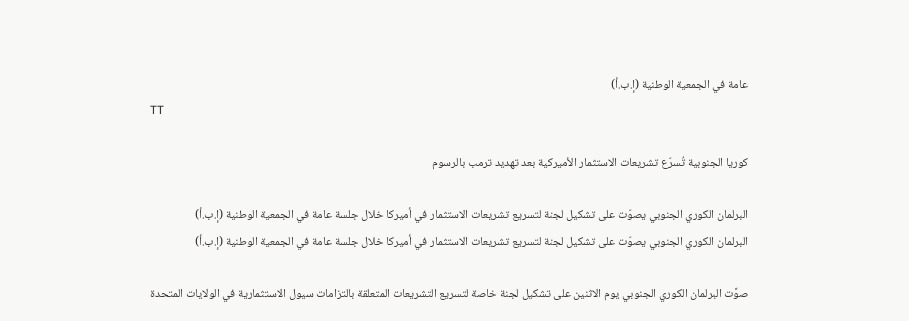عامة في الجمعية الوطنية (إ.ب.أ)
TT

كوريا الجنوبية تُسرّع تشريعات الاستثمار الأميركية بعد تهديد ترمب بالرسوم

البرلمان الكوري الجنوبي يصوّت على تشكيل لجنة لتسريع تشريعات الاستثمار في أميركا خلال جلسة عامة في الجمعية الوطنية (إ.ب.أ)
البرلمان الكوري الجنوبي يصوّت على تشكيل لجنة لتسريع تشريعات الاستثمار في أميركا خلال جلسة عامة في الجمعية الوطنية (إ.ب.أ)

صوَّت البرلمان الكوري الجنوبي يوم الاثنين على تشكيل لجنة خاصة لتسريع التشريعات المتعلقة بالتزامات سيول الاستثمارية في الولايات المتحدة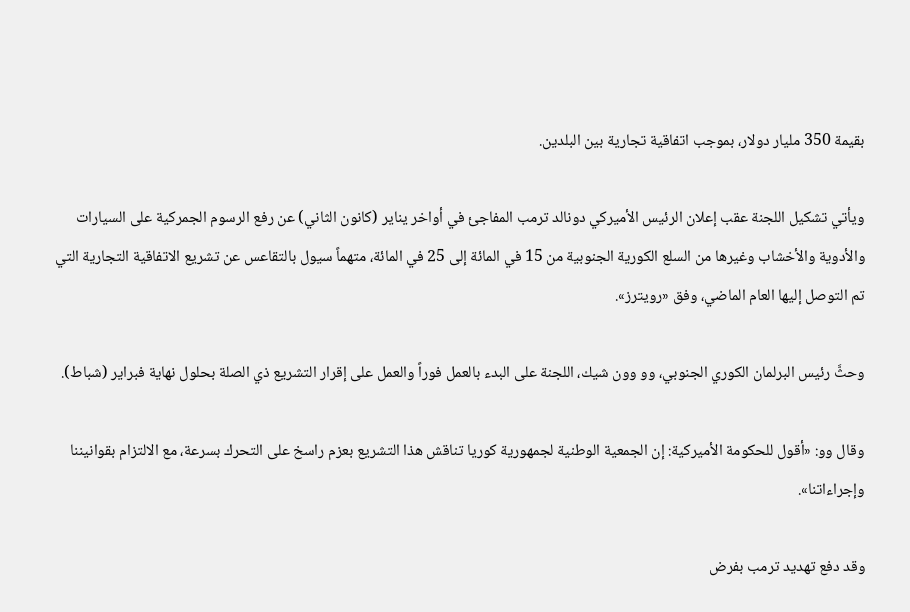بقيمة 350 مليار دولار، بموجب اتفاقية تجارية بين البلدين.

ويأتي تشكيل اللجنة عقب إعلان الرئيس الأميركي دونالد ترمب المفاجئ في أواخر يناير (كانون الثاني) عن رفع الرسوم الجمركية على السيارات والأدوية والأخشاب وغيرها من السلع الكورية الجنوبية من 15 في المائة إلى 25 في المائة، متهماً سيول بالتقاعس عن تشريع الاتفاقية التجارية التي تم التوصل إليها العام الماضي، وفق «رويترز».

وحثَّ رئيس البرلمان الكوري الجنوبي، وو وون شيك، اللجنة على البدء بالعمل فوراً والعمل على إقرار التشريع ذي الصلة بحلول نهاية فبراير (شباط).

وقال وو: «أقول للحكومة الأميركية: إن الجمعية الوطنية لجمهورية كوريا تناقش هذا التشريع بعزم راسخ على التحرك بسرعة، مع الالتزام بقوانيننا وإجراءاتنا».

وقد دفع تهديد ترمب بفرض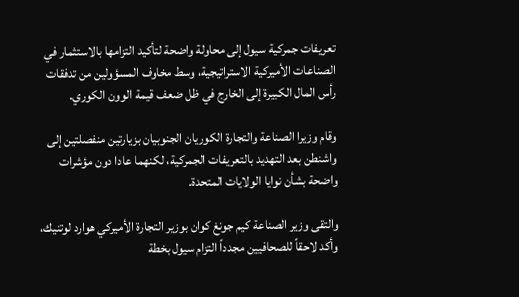تعريفات جمركية سيول إلى محاولة واضحة لتأكيد التزامها بالاستثمار في الصناعات الأميركية الاستراتيجية، وسط مخاوف المسؤولين من تدفقات رأس المال الكبيرة إلى الخارج في ظل ضعف قيمة الوون الكوري.

وقام وزيرا الصناعة والتجارة الكوريان الجنوبيان بزيارتين منفصلتين إلى واشنطن بعد التهديد بالتعريفات الجمركية، لكنهما عادا دون مؤشرات واضحة بشأن نوايا الولايات المتحدة.

والتقى وزير الصناعة كيم جونغ كوان بوزير التجارة الأميركي هوارد لوتنيك، وأكد لاحقاً للصحافيين مجدداً التزام سيول بخطة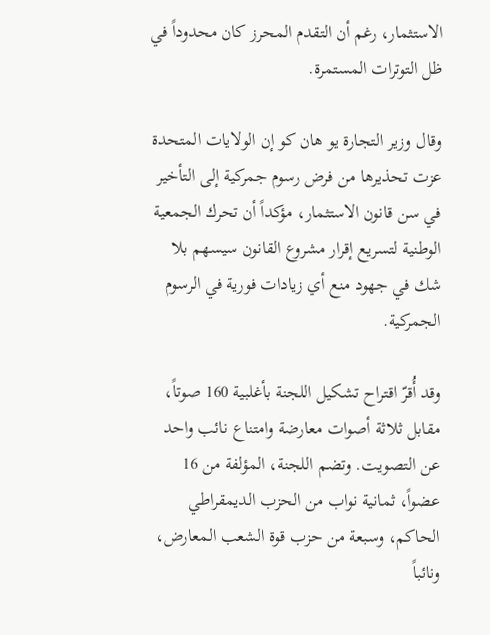الاستثمار، رغم أن التقدم المحرز كان محدوداً في ظل التوترات المستمرة.

وقال وزير التجارة يو هان كو إن الولايات المتحدة عزت تحذيرها من فرض رسوم جمركية إلى التأخير في سن قانون الاستثمار، مؤكداً أن تحرك الجمعية الوطنية لتسريع إقرار مشروع القانون سيسهم بلا شك في جهود منع أي زيادات فورية في الرسوم الجمركية.

وقد أُقرّ اقتراح تشكيل اللجنة بأغلبية 160 صوتاً، مقابل ثلاثة أصوات معارضة وامتناع نائب واحد عن التصويت. وتضم اللجنة، المؤلفة من 16 عضواً، ثمانية نواب من الحزب الديمقراطي الحاكم، وسبعة من حزب قوة الشعب المعارض، ونائباً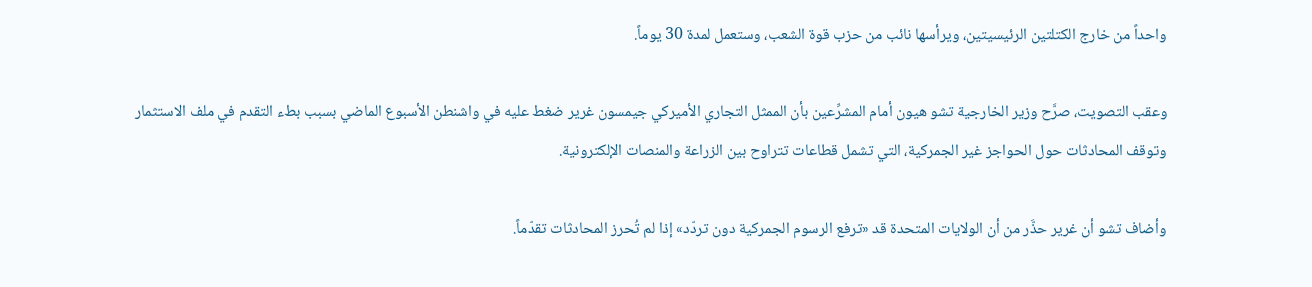واحداً من خارج الكتلتين الرئيسيتين، ويرأسها نائب من حزب قوة الشعب، وستعمل لمدة 30 يوماً.

وعقب التصويت، صرَّح وزير الخارجية تشو هيون أمام المشرِّعين بأن الممثل التجاري الأميركي جيمسون غرير ضغط عليه في واشنطن الأسبوع الماضي بسبب بطء التقدم في ملف الاستثمار وتوقف المحادثات حول الحواجز غير الجمركية، التي تشمل قطاعات تتراوح بين الزراعة والمنصات الإلكترونية.

وأضاف تشو أن غرير حذَّر من أن الولايات المتحدة قد «ترفع الرسوم الجمركية دون تردّد» إذا لم تُحرز المحادثات تقدّماً.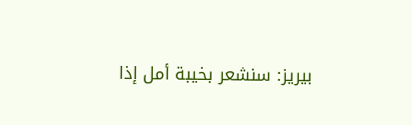بيريز: سنشعر بخيبة أمل إذا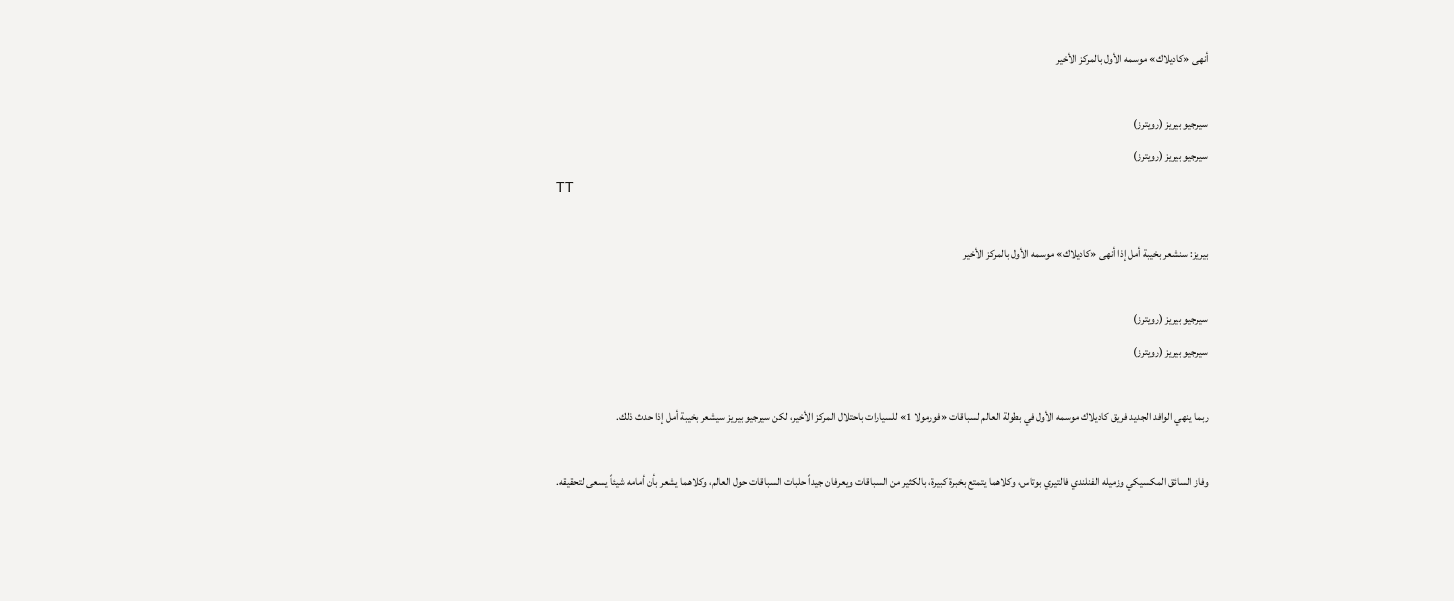أنهى «كاديلاك» موسمه الأول بالمركز الأخير

سيرجيو بيريز (رويترز)
سيرجيو بيريز (رويترز)
TT

بيريز: سنشعر بخيبة أمل إذا أنهى «كاديلاك» موسمه الأول بالمركز الأخير

سيرجيو بيريز (رويترز)
سيرجيو بيريز (رويترز)

ربما ينهي الوافد الجديد فريق كاديلاك موسمه الأول في بطولة العالم لسباقات «فورمولا 1» للسيارات باحتلال المركز الأخير، لكن سيرجيو بيريز سيشعر بخيبة أمل إذا حدث ذلك.

وفاز السائق المكسيكي وزميله الفنلندي فالتيري بوتاس، وكلاهما يتمتع بخبرة ‌كبيرة، بالكثير ‌من السباقات ويعرفان ‌جيداً حلبات السباقات حول العالم، ‌وكلاهما يشعر بأن أمامه شيئاً يسعى لتحقيقه.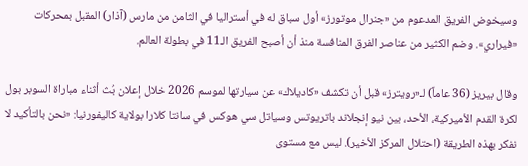وسيخوض الفريق المدعوم من «جنرال موتورز» أول سباق له في أستراليا في الثامن من مارس (آذار) المقبل بمحركات «فيراري». وضم الكثير من عناصر الفرق المنافسة منذ أن أصبح الفريق الـ11 في بطولة العالم.

وقال بيريز (36 عاماً) لـ«رويترز» قبل أن ‌تكشف «كاديلاك» عن سيارتها لموسم 2026 خلال إعلان بُث أثناء مباراة السوبر بول لكرة القدم الأميركية، الأحد، بين نيو إنجلاند باتريوتس وسياتل سي هوكس في سانتا كلارا بولاية كاليفورنيا: «نحن بالتأكيد لا نفكر بهذه الطريقة (احتلال المركز الأخير). ليس مع مستوى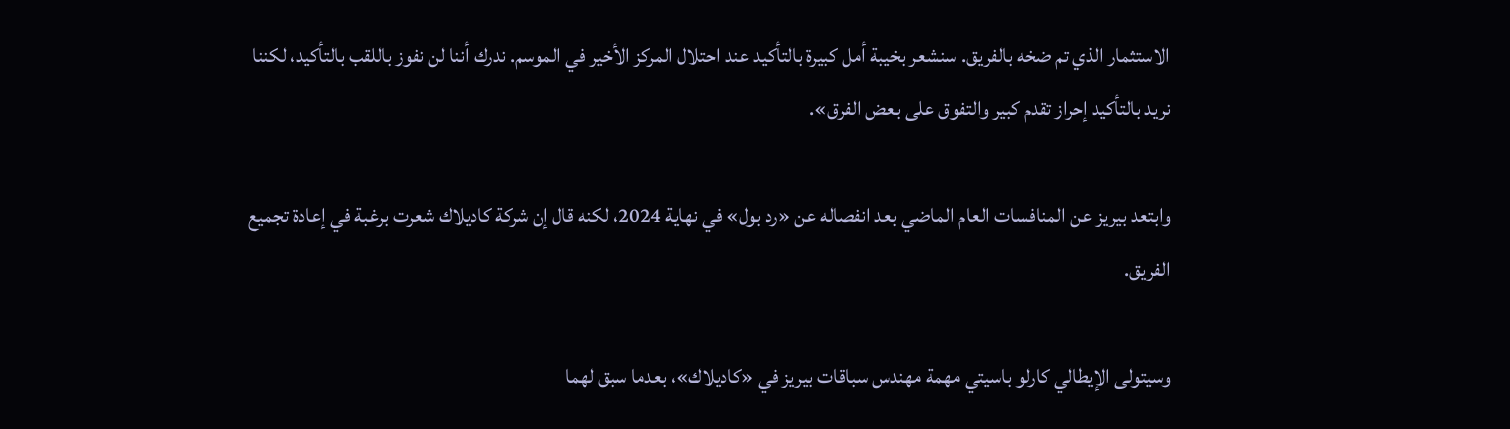الاستثمار الذي تم ضخه بالفريق. سنشعر بخيبة أمل كبيرة بالتأكيد عند احتلال المركز الأخير في الموسم. ندرك أننا لن نفوز باللقب بالتأكيد، لكننا نريد بالتأكيد إحراز تقدم كبير والتفوق على بعض الفرق».

وابتعد بيريز عن المنافسات العام الماضي بعد انفصاله عن «رد بول» في نهاية 2024، لكنه قال إن شركة كاديلاك شعرت برغبة في إعادة تجميع الفريق.

وسيتولى الإيطالي كارلو باسيتي مهمة مهندس سباقات بيريز في «كاديلاك»، بعدما سبق لهما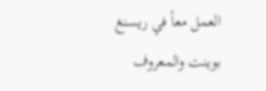العمل معاً في ريسنغ بوينت والمعروف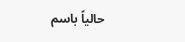حالياً باسم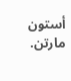أستون مارتن.